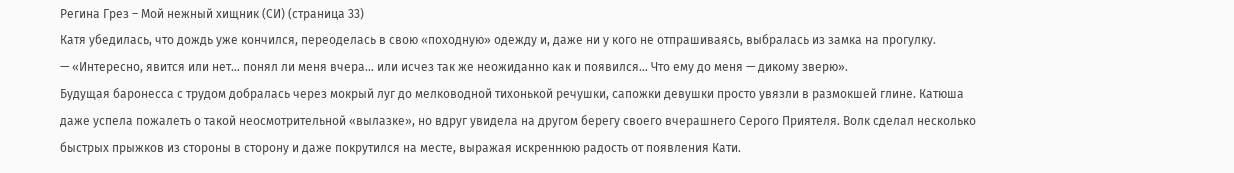Регина Грез – Мой нежный хищник (СИ) (страница 33)
Катя убедилась, что дождь уже кончился, переоделась в свою «походную» одежду и, даже ни у кого не отпрашиваясь, выбралась из замка на прогулку.
— «Интересно, явится или нет… понял ли меня вчера… или исчез так же неожиданно как и появился… Что ему до меня — дикому зверю».
Будущая баронесса с трудом добралась через мокрый луг до мелководной тихонькой речушки, сапожки девушки просто увязли в размокшей глине. Катюша даже успела пожалеть о такой неосмотрительной «вылазке», но вдруг увидела на другом берегу своего вчерашнего Серого Приятеля. Волк сделал несколько быстрых прыжков из стороны в сторону и даже покрутился на месте, выражая искреннюю радость от появления Кати.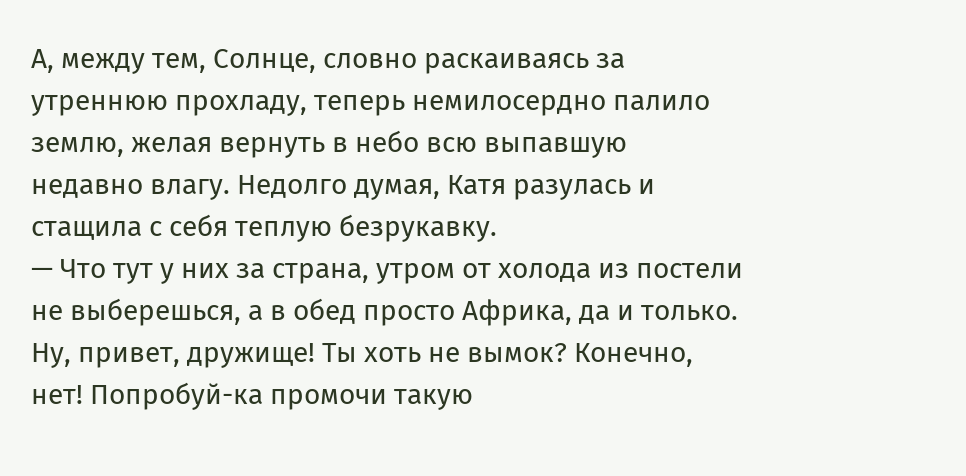А, между тем, Солнце, словно раскаиваясь за утреннюю прохладу, теперь немилосердно палило землю, желая вернуть в небо всю выпавшую недавно влагу. Недолго думая, Катя разулась и стащила с себя теплую безрукавку.
— Что тут у них за страна, утром от холода из постели не выберешься, а в обед просто Африка, да и только. Ну, привет, дружище! Ты хоть не вымок? Конечно, нет! Попробуй-ка промочи такую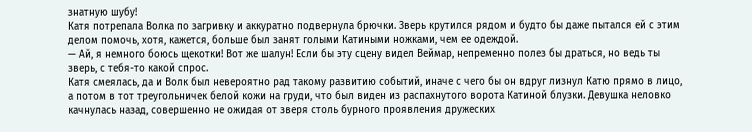знатную шубу!
Катя потрепала Волка по загривку и аккуратно подвернула брючки. Зверь крутился рядом и будто бы даже пытался ей с этим делом помочь, хотя, кажется, больше был занят голыми Катиными ножками, чем ее одеждой.
— Ай, я немного боюсь щекотки! Вот же шалун! Если бы эту сцену видел Веймар, непременно полез бы драться, но ведь ты зверь, с тебя-то какой спрос.
Катя смеялась, да и Волк был невероятно рад такому развитию событий, иначе с чего бы он вдруг лизнул Катю прямо в лицо, а потом в тот треугольничек белой кожи на груди, что был виден из распахнутого ворота Катиной блузки. Девушка неловко качнулась назад, совершенно не ожидая от зверя столь бурного проявления дружеских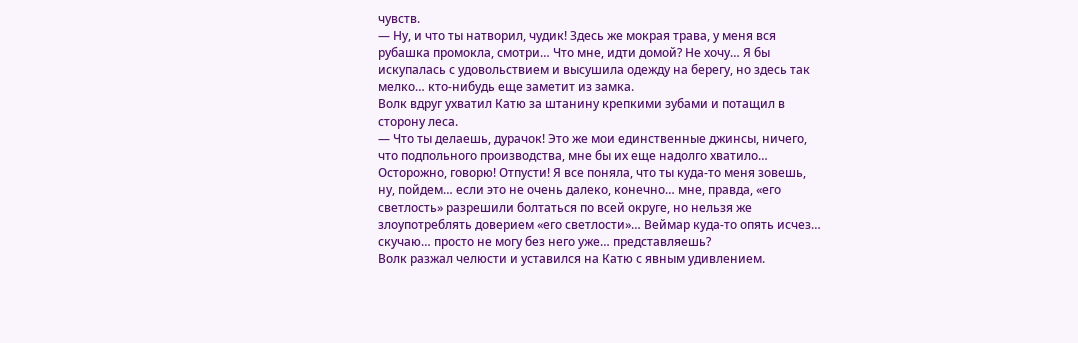чувств.
— Ну, и что ты натворил, чудик! Здесь же мокрая трава, у меня вся рубашка промокла, смотри… Что мне, идти домой? Не хочу… Я бы искупалась с удовольствием и высушила одежду на берегу, но здесь так мелко… кто-нибудь еще заметит из замка.
Волк вдруг ухватил Катю за штанину крепкими зубами и потащил в сторону леса.
— Что ты делаешь, дурачок! Это же мои единственные джинсы, ничего, что подпольного производства, мне бы их еще надолго хватило… Осторожно, говорю! Отпусти! Я все поняла, что ты куда-то меня зовешь, ну, пойдем… если это не очень далеко, конечно… мне, правда, «его светлость» разрешили болтаться по всей округе, но нельзя же злоупотреблять доверием «его светлости»… Веймар куда-то опять исчез… скучаю… просто не могу без него уже… представляешь?
Волк разжал челюсти и уставился на Катю с явным удивлением.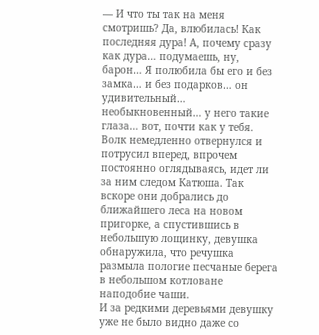— И что ты так на меня смотришь? Да, влюбилась! Как последняя дура! А, почему сразу как дура… подумаешь, ну, барон… Я полюбила бы его и без замка… и без подарков… он удивительный… необыкновенный… у него такие глаза… вот, почти как у тебя.
Волк немедленно отвернулся и потрусил вперед, впрочем постоянно оглядываясь, идет ли за ним следом Катюша. Так вскоре они добрались до ближайшего леса на новом пригорке, а спустившись в небольшую лощинку, девушка обнаружила, что речушка размыла пологие песчаные берега в небольшом котловане наподобие чаши.
И за редкими деревьями девушку уже не было видно даже со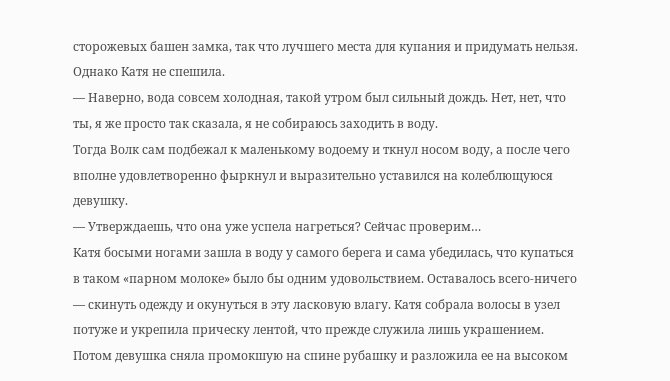сторожевых башен замка, так что лучшего места для купания и придумать нельзя. Однако Катя не спешила.
— Наверно, вода совсем холодная, такой утром был сильный дождь. Нет, нет, что ты, я же просто так сказала, я не собираюсь заходить в воду.
Тогда Волк сам подбежал к маленькому водоему и ткнул носом воду, а после чего вполне удовлетворенно фыркнул и выразительно уставился на колеблющуюся девушку.
— Утверждаешь, что она уже успела нагреться? Сейчас проверим…
Катя босыми ногами зашла в воду у самого берега и сама убедилась, что купаться в таком «парном молоке» было бы одним удовольствием. Оставалось всего-ничего — скинуть одежду и окунуться в эту ласковую влагу. Катя собрала волосы в узел потуже и укрепила прическу лентой, что прежде служила лишь украшением. Потом девушка сняла промокшую на спине рубашку и разложила ее на высоком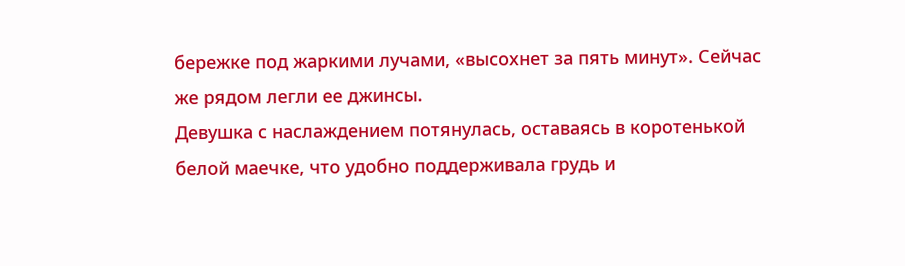бережке под жаркими лучами, «высохнет за пять минут». Сейчас же рядом легли ее джинсы.
Девушка с наслаждением потянулась, оставаясь в коротенькой белой маечке, что удобно поддерживала грудь и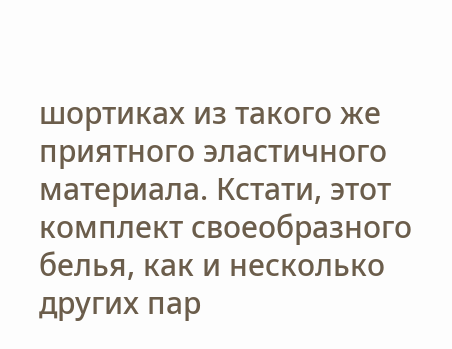шортиках из такого же приятного эластичного материала. Кстати, этот комплект своеобразного белья, как и несколько других пар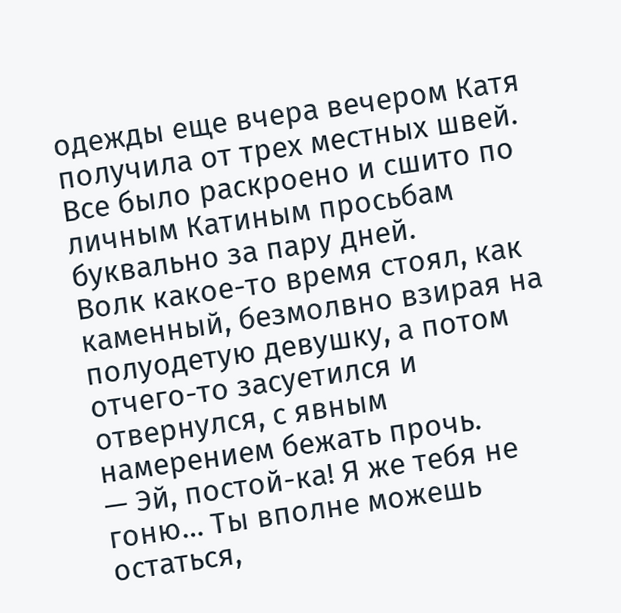одежды еще вчера вечером Катя получила от трех местных швей. Все было раскроено и сшито по личным Катиным просьбам буквально за пару дней.
Волк какое-то время стоял, как каменный, безмолвно взирая на полуодетую девушку, а потом отчего-то засуетился и отвернулся, с явным намерением бежать прочь.
— Эй, постой-ка! Я же тебя не гоню… Ты вполне можешь остаться,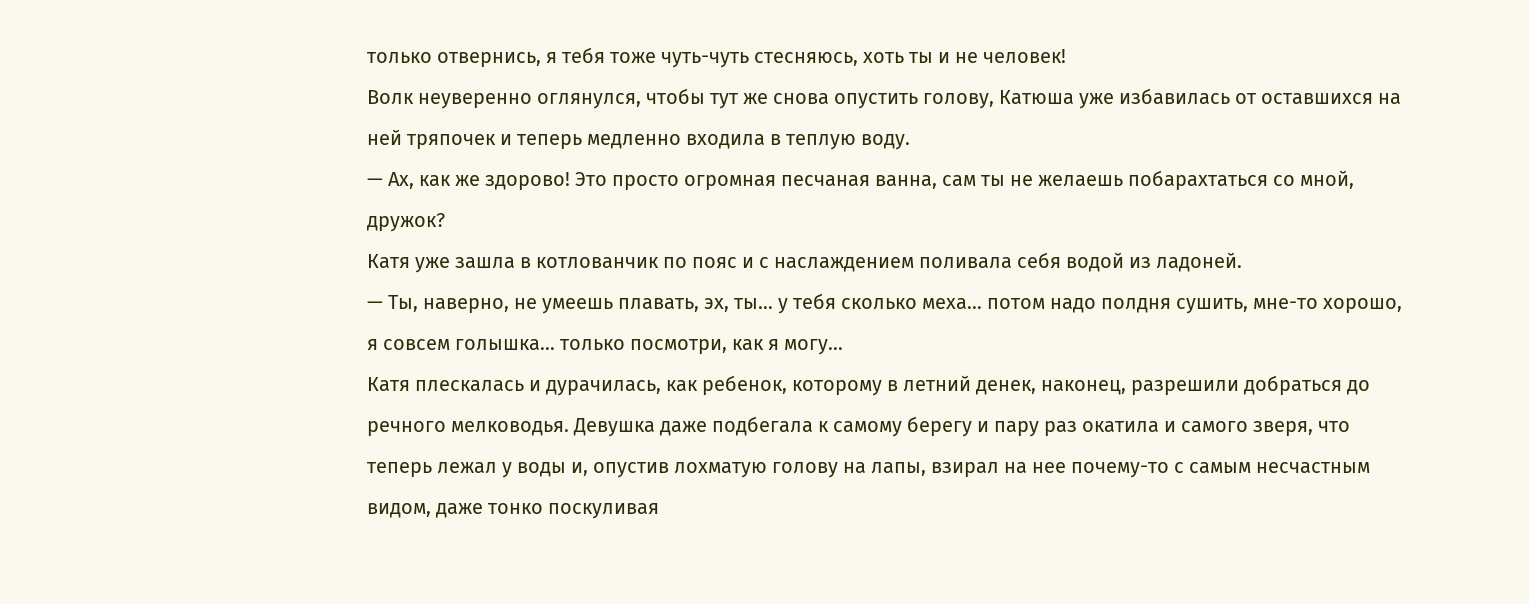только отвернись, я тебя тоже чуть-чуть стесняюсь, хоть ты и не человек!
Волк неуверенно оглянулся, чтобы тут же снова опустить голову, Катюша уже избавилась от оставшихся на ней тряпочек и теперь медленно входила в теплую воду.
— Ах, как же здорово! Это просто огромная песчаная ванна, сам ты не желаешь побарахтаться со мной, дружок?
Катя уже зашла в котлованчик по пояс и с наслаждением поливала себя водой из ладоней.
— Ты, наверно, не умеешь плавать, эх, ты… у тебя сколько меха… потом надо полдня сушить, мне-то хорошо, я совсем голышка… только посмотри, как я могу…
Катя плескалась и дурачилась, как ребенок, которому в летний денек, наконец, разрешили добраться до речного мелководья. Девушка даже подбегала к самому берегу и пару раз окатила и самого зверя, что теперь лежал у воды и, опустив лохматую голову на лапы, взирал на нее почему-то с самым несчастным видом, даже тонко поскуливая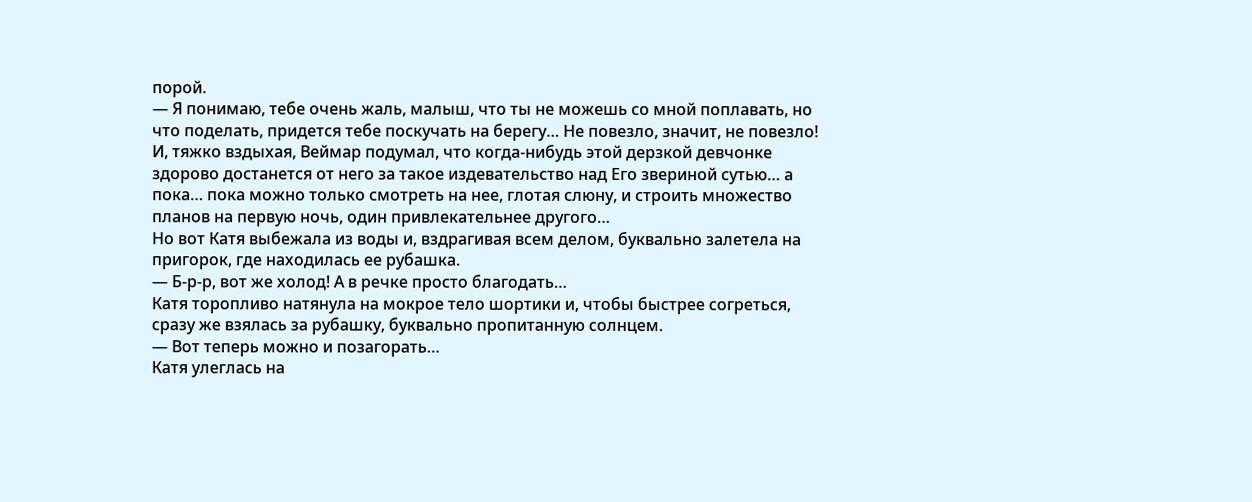порой.
— Я понимаю, тебе очень жаль, малыш, что ты не можешь со мной поплавать, но что поделать, придется тебе поскучать на берегу… Не повезло, значит, не повезло!
И, тяжко вздыхая, Веймар подумал, что когда-нибудь этой дерзкой девчонке здорово достанется от него за такое издевательство над Его звериной сутью… а пока… пока можно только смотреть на нее, глотая слюну, и строить множество планов на первую ночь, один привлекательнее другого…
Но вот Катя выбежала из воды и, вздрагивая всем делом, буквально залетела на пригорок, где находилась ее рубашка.
— Б-р-р, вот же холод! А в речке просто благодать…
Катя торопливо натянула на мокрое тело шортики и, чтобы быстрее согреться, сразу же взялась за рубашку, буквально пропитанную солнцем.
— Вот теперь можно и позагорать…
Катя улеглась на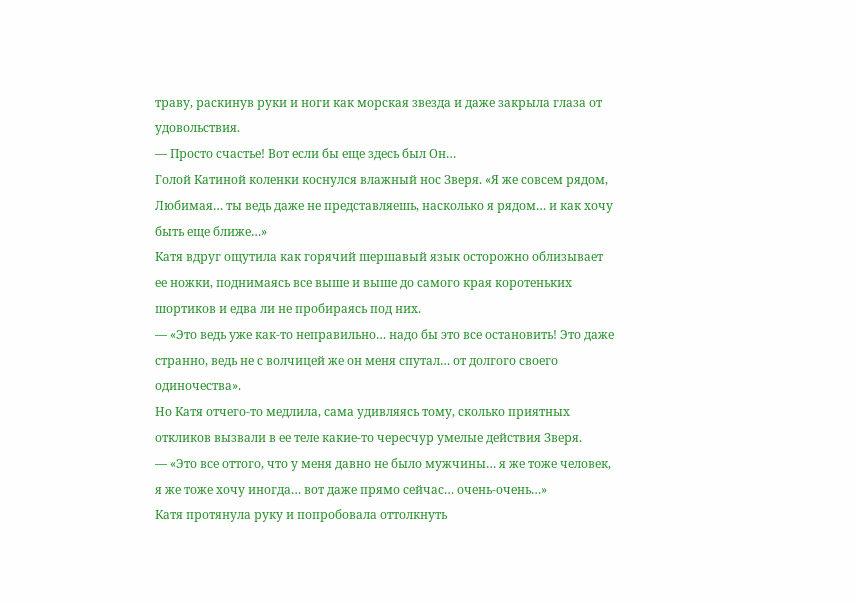траву, раскинув руки и ноги как морская звезда и даже закрыла глаза от удовольствия.
— Просто счастье! Вот если бы еще здесь был Он…
Голой Катиной коленки коснулся влажный нос Зверя. «Я же совсем рядом, Любимая… ты ведь даже не представляешь, насколько я рядом… и как хочу быть еще ближе…»
Катя вдруг ощутила как горячий шершавый язык осторожно облизывает ее ножки, поднимаясь все выше и выше до самого края коротеньких шортиков и едва ли не пробираясь под них.
— «Это ведь уже как-то неправильно… надо бы это все остановить! Это даже странно, ведь не с волчицей же он меня спутал… от долгого своего одиночества».
Но Катя отчего-то медлила, сама удивляясь тому, сколько приятных откликов вызвали в ее теле какие-то чересчур умелые действия Зверя.
— «Это все оттого, что у меня давно не было мужчины… я же тоже человек, я же тоже хочу иногда… вот даже прямо сейчас… очень-очень…»
Катя протянула руку и попробовала оттолкнуть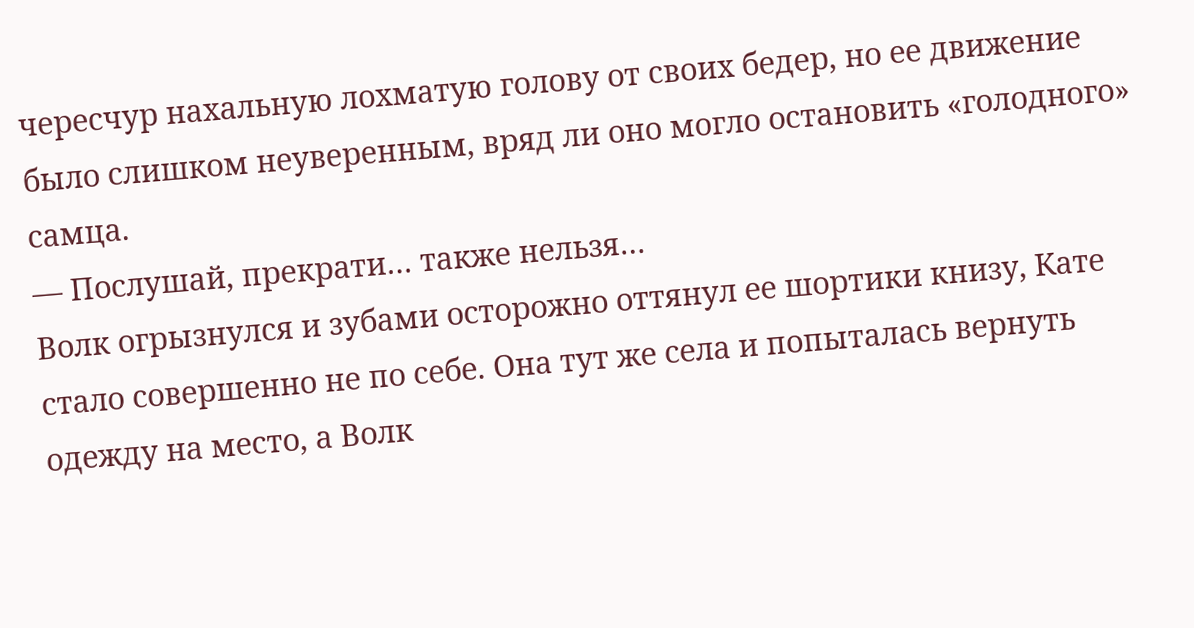чересчур нахальную лохматую голову от своих бедер, но ее движение было слишком неуверенным, вряд ли оно могло остановить «голодного» самца.
— Послушай, прекрати… также нельзя…
Волк огрызнулся и зубами осторожно оттянул ее шортики книзу, Кате стало совершенно не по себе. Она тут же села и попыталась вернуть одежду на место, а Волк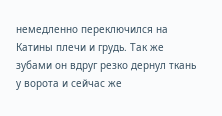немедленно переключился на Катины плечи и грудь. Так же зубами он вдруг резко дернул ткань у ворота и сейчас же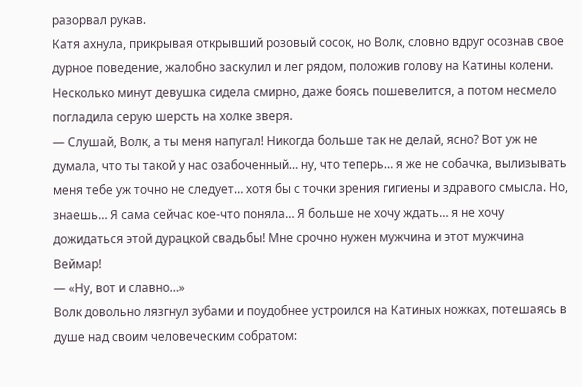разорвал рукав.
Катя ахнула, прикрывая открывший розовый сосок, но Волк, словно вдруг осознав свое дурное поведение, жалобно заскулил и лег рядом, положив голову на Катины колени.
Несколько минут девушка сидела смирно, даже боясь пошевелится, а потом несмело погладила серую шерсть на холке зверя.
— Слушай, Волк, а ты меня напугал! Никогда больше так не делай, ясно? Вот уж не думала, что ты такой у нас озабоченный… ну, что теперь… я же не собачка, вылизывать меня тебе уж точно не следует… хотя бы с точки зрения гигиены и здравого смысла. Но, знаешь… Я сама сейчас кое-что поняла… Я больше не хочу ждать… я не хочу дожидаться этой дурацкой свадьбы! Мне срочно нужен мужчина и этот мужчина Веймар!
— «Ну, вот и славно…»
Волк довольно лязгнул зубами и поудобнее устроился на Катиных ножках, потешаясь в душе над своим человеческим собратом: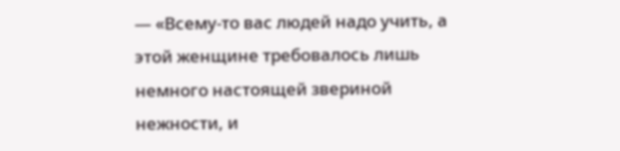— «Всему-то вас людей надо учить, а этой женщине требовалось лишь немного настоящей звериной нежности, и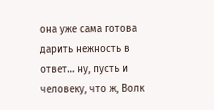она уже сама готова дарить нежность в ответ… ну, пусть и человеку, что ж, Волк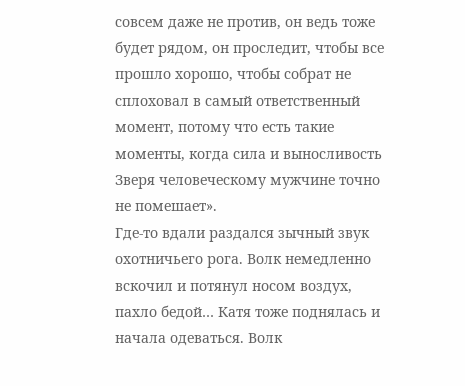совсем даже не против, он ведь тоже будет рядом, он проследит, чтобы все прошло хорошо, чтобы собрат не сплоховал в самый ответственный момент, потому что есть такие моменты, когда сила и выносливость Зверя человеческому мужчине точно не помешает».
Где-то вдали раздался зычный звук охотничьего рога. Волк немедленно вскочил и потянул носом воздух, пахло бедой… Катя тоже поднялась и начала одеваться. Волк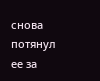снова потянул ее за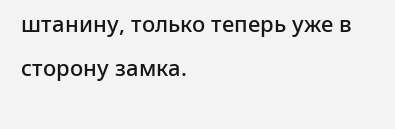штанину, только теперь уже в сторону замка.